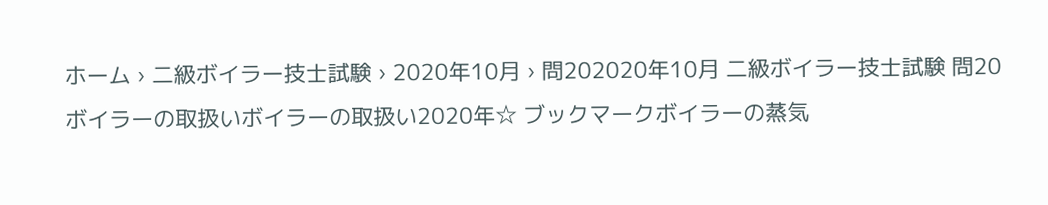ホーム › 二級ボイラー技士試験 › 2020年10月 › 問202020年10月 二級ボイラー技士試験 問20ボイラーの取扱いボイラーの取扱い2020年☆ ブックマークボイラーの蒸気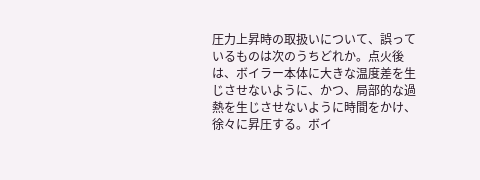圧力上昇時の取扱いについて、誤っているものは次のうちどれか。点火後は、ボイラー本体に大きな温度差を生じさせないように、かつ、局部的な過熱を生じさせないように時間をかけ、徐々に昇圧する。ボイ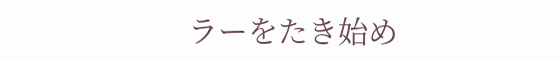ラーをたき始め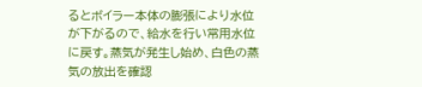るとボイラー本体の膨張により水位が下がるので、給水を行い常用水位に戻す。蒸気が発生し始め、白色の蒸気の放出を確認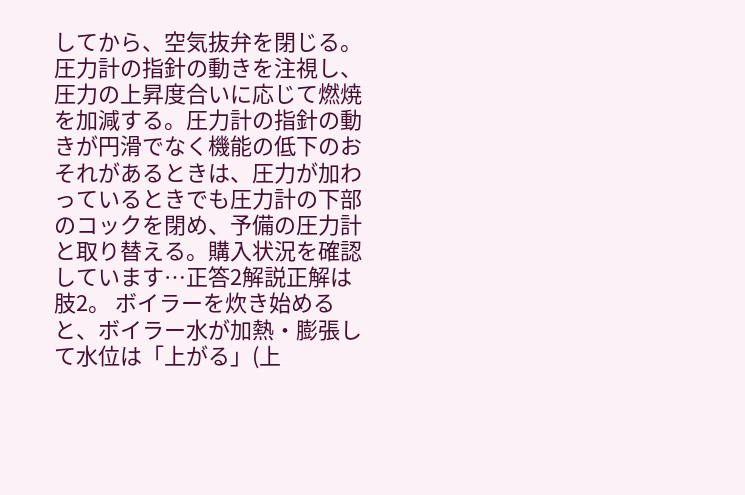してから、空気抜弁を閉じる。圧力計の指針の動きを注視し、圧力の上昇度合いに応じて燃焼を加減する。圧力計の指針の動きが円滑でなく機能の低下のおそれがあるときは、圧力が加わっているときでも圧力計の下部のコックを閉め、予備の圧力計と取り替える。購入状況を確認しています…正答2解説正解は肢2。 ボイラーを炊き始めると、ボイラー水が加熱・膨張して水位は「上がる」(上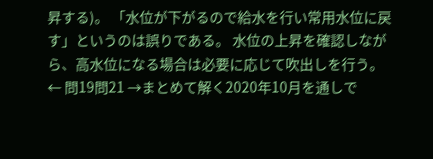昇する)。 「水位が下がるので給水を行い常用水位に戻す」というのは誤りである。 水位の上昇を確認しながら、高水位になる場合は必要に応じて吹出しを行う。← 問19問21 →まとめて解く2020年10月を通しで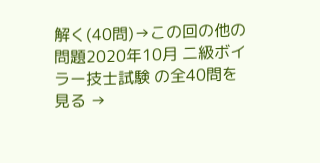解く(40問)→この回の他の問題2020年10月 二級ボイラー技士試験 の全40問を見る →